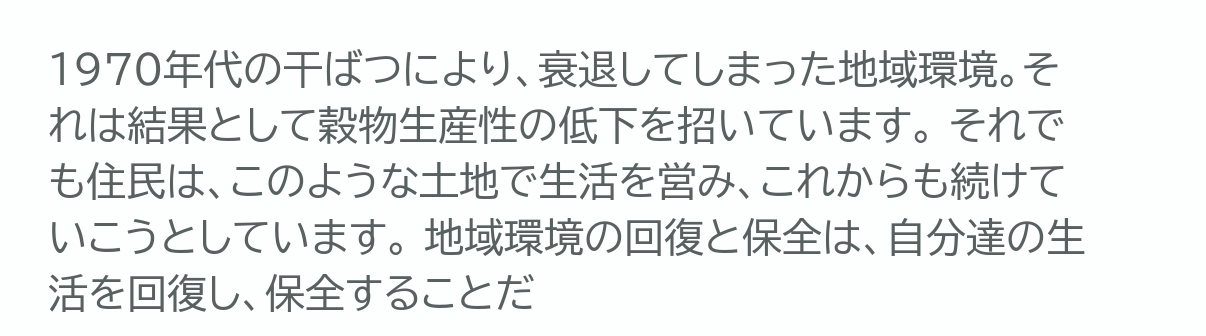1970年代の干ばつにより、衰退してしまった地域環境。それは結果として穀物生産性の低下を招いています。 それでも住民は、このような土地で生活を営み、これからも続けていこうとしています。 地域環境の回復と保全は、自分達の生活を回復し、保全することだ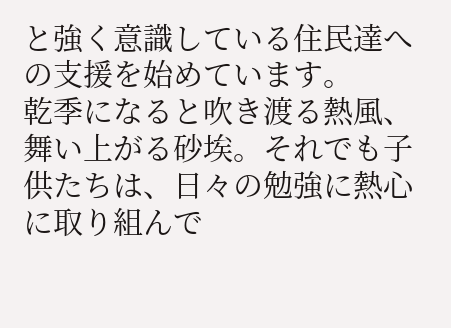と強く意識している住民達への支援を始めています。
乾季になると吹き渡る熱風、舞い上がる砂埃。それでも子供たちは、日々の勉強に熱心に取り組んで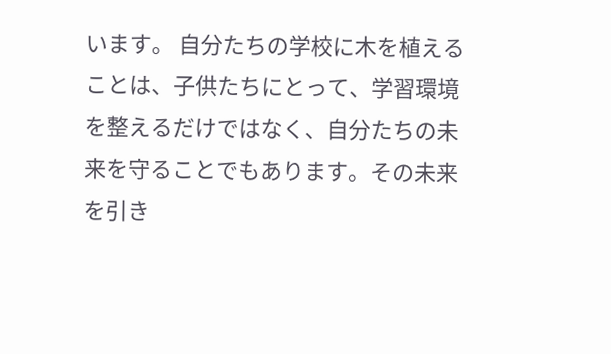います。 自分たちの学校に木を植えることは、子供たちにとって、学習環境を整えるだけではなく、自分たちの未来を守ることでもあります。その未来を引き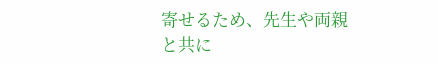寄せるため、先生や両親と共に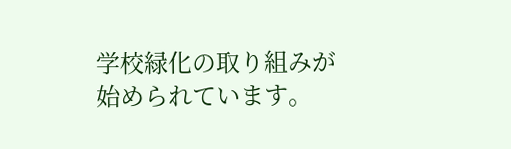学校緑化の取り組みが始められています。